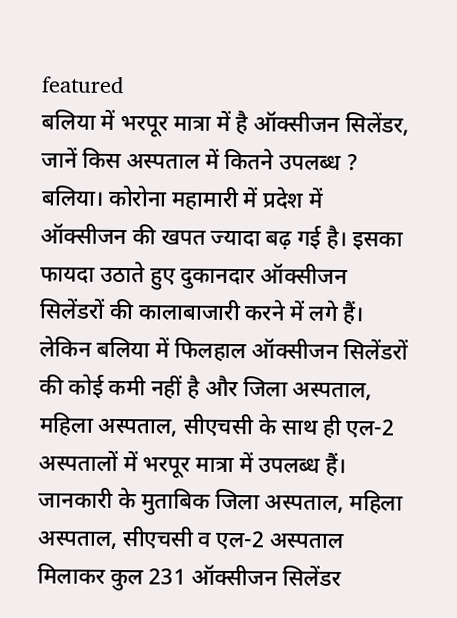featured
बलिया में भरपूर मात्रा में है ऑक्सीजन सिलेंडर, जानें किस अस्पताल में कितने उपलब्ध ?
बलिया। कोरोना महामारी में प्रदेश में ऑक्सीजन की खपत ज्यादा बढ़ गई है। इसका फायदा उठाते हुए दुकानदार ऑक्सीजन सिलेंडरों की कालाबाजारी करने में लगे हैं। लेकिन बलिया में फिलहाल ऑक्सीजन सिलेंडरों की कोई कमी नहीं है और जिला अस्पताल, महिला अस्पताल, सीएचसी के साथ ही एल-2 अस्पतालों में भरपूर मात्रा में उपलब्ध हैं।
जानकारी के मुताबिक जिला अस्पताल, महिला अस्पताल, सीएचसी व एल-2 अस्पताल मिलाकर कुल 231 ऑक्सीजन सिलेंडर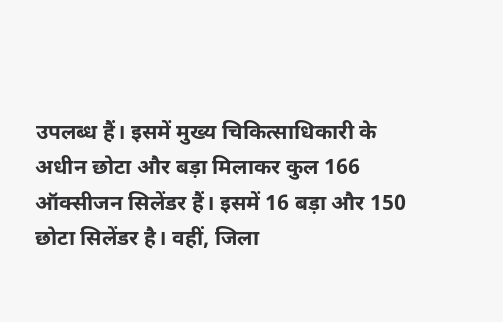उपलब्ध हैं। इसमें मुख्य चिकित्साधिकारी के अधीन छोटा और बड़ा मिलाकर कुल 166 ऑक्सीजन सिलेंडर हैं। इसमें 16 बड़ा और 150 छोटा सिलेंडर है। वहीं, जिला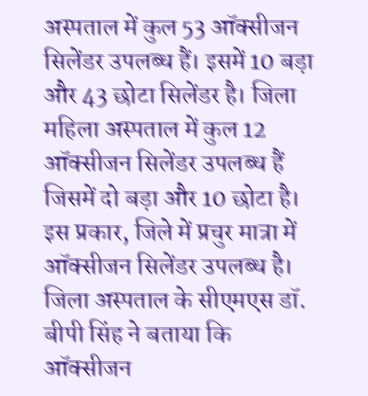अस्पताल में कुल 53 ऑक्सीजन सिलेंडर उपलब्ध हैं। इसमें 10 बड़ा और 43 छोटा सिलेंडर है। जिला महिला अस्पताल में कुल 12 ऑक्सीजन सिलेंडर उपलब्ध हैं जिसमें दो बड़ा और 10 छोटा है।
इस प्रकार, जिले में प्रचुर मात्रा में ऑक्सीजन सिलेंडर उपलब्ध है। जिला अस्पताल के सीएमएस डॉ. बीपी सिंह ने बताया कि ऑक्सीजन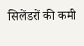सिलेंडरों की कमी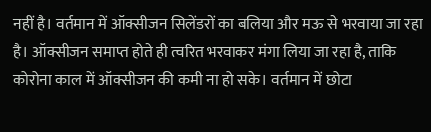नहीं है। वर्तमान में ऑक्सीजन सिलेंडरों का बलिया और मऊ से भरवाया जा रहा है। ऑक्सीजन समाप्त होते ही त्वरित भरवाकर मंगा लिया जा रहा है, ताकि कोरोना काल में ऑक्सीजन की कमी ना हो सके। वर्तमान में छोटा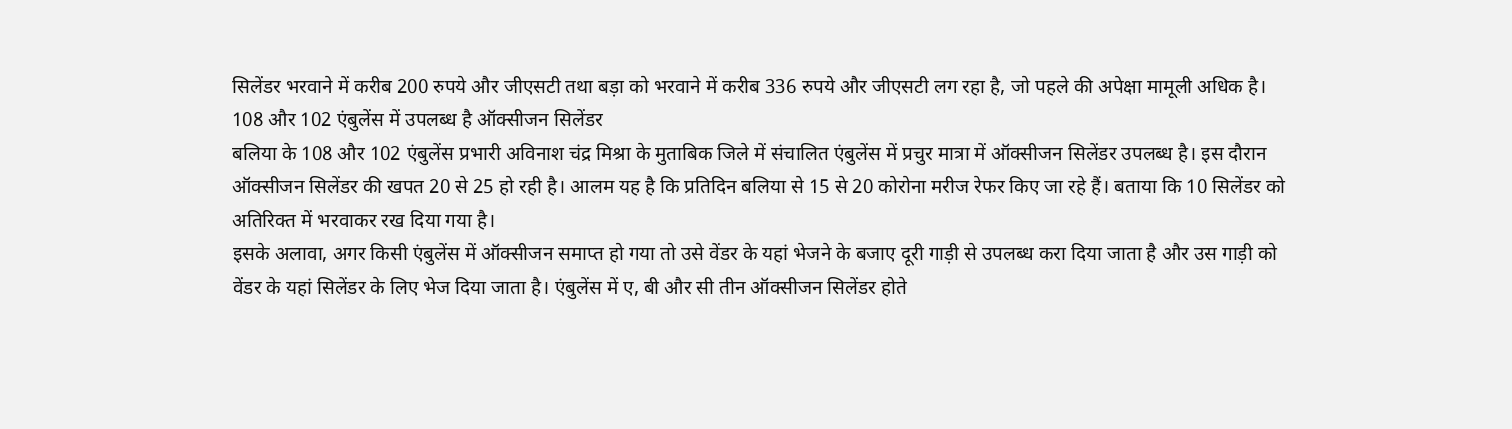सिलेंडर भरवाने में करीब 200 रुपये और जीएसटी तथा बड़ा को भरवाने में करीब 336 रुपये और जीएसटी लग रहा है, जो पहले की अपेक्षा मामूली अधिक है।
108 और 102 एंबुलेंस में उपलब्ध है ऑक्सीजन सिलेंडर
बलिया के 108 और 102 एंबुलेंस प्रभारी अविनाश चंद्र मिश्रा के मुताबिक जिले में संचालित एंबुलेंस में प्रचुर मात्रा में ऑक्सीजन सिलेंडर उपलब्ध है। इस दौरान ऑक्सीजन सिलेंडर की खपत 20 से 25 हो रही है। आलम यह है कि प्रतिदिन बलिया से 15 से 20 कोरोना मरीज रेफर किए जा रहे हैं। बताया कि 10 सिलेंडर को अतिरिक्त में भरवाकर रख दिया गया है।
इसके अलावा, अगर किसी एंबुलेंस में ऑक्सीजन समाप्त हो गया तो उसे वेंडर के यहां भेजने के बजाए दूरी गाड़ी से उपलब्ध करा दिया जाता है और उस गाड़ी को वेंडर के यहां सिलेंडर के लिए भेज दिया जाता है। एंबुलेंस में ए, बी और सी तीन ऑक्सीजन सिलेंडर होते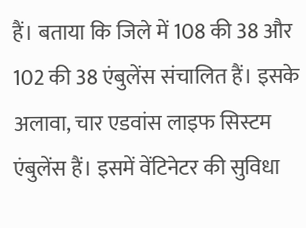हैं। बताया कि जिले में 108 की 38 और 102 की 38 एंबुलेंस संचालित हैं। इसके अलावा, चार एडवांस लाइफ सिस्टम एंबुलेंस हैं। इसमें वेंटिनेटर की सुविधा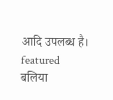आदि उपलब्ध है।
featured
बलिया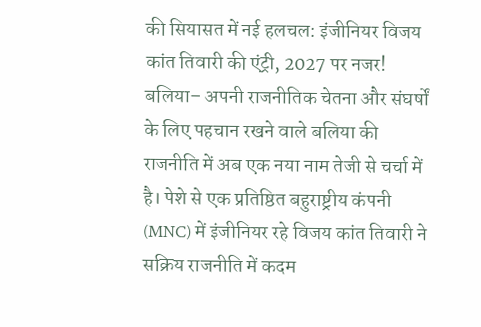की सियासत में नई हलचल: इंजीनियर विजय कांत तिवारी की एंट्री, 2027 पर नजर!
बलिया– अपनी राजनीतिक चेतना और संघर्षों के लिए पहचान रखने वाले बलिया की राजनीति में अब एक नया नाम तेजी से चर्चा में है। पेशे से एक प्रतिष्ठित बहुराष्ट्रीय कंपनी (MNC) में इंजीनियर रहे विजय कांत तिवारी ने सक्रिय राजनीति में कदम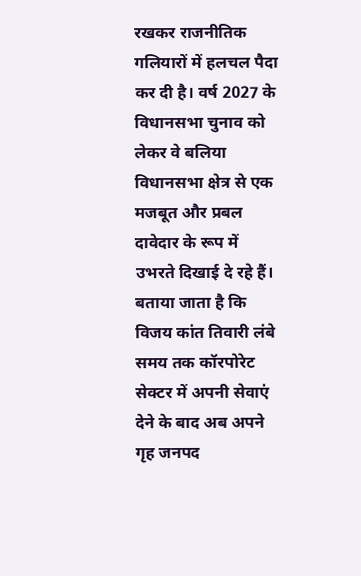रखकर राजनीतिक गलियारों में हलचल पैदा कर दी है। वर्ष 2027 के विधानसभा चुनाव को लेकर वे बलिया विधानसभा क्षेत्र से एक मजबूत और प्रबल दावेदार के रूप में उभरते दिखाई दे रहे हैं।
बताया जाता है कि विजय कांत तिवारी लंबे समय तक कॉरपोरेट सेक्टर में अपनी सेवाएं देने के बाद अब अपने गृह जनपद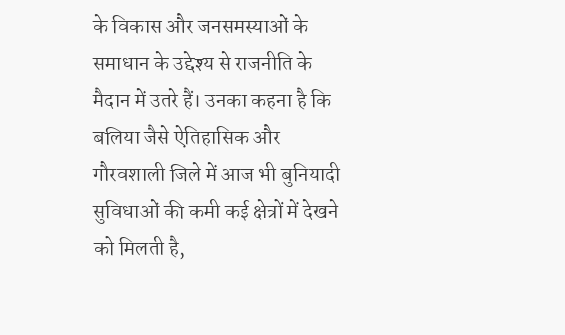के विकास और जनसमस्याओं के समाधान के उद्देश्य से राजनीति के मैदान में उतरे हैं। उनका कहना है कि बलिया जैसे ऐतिहासिक और गौरवशाली जिले में आज भी बुनियादी सुविधाओं की कमी कई क्षेत्रों में देखने को मिलती है,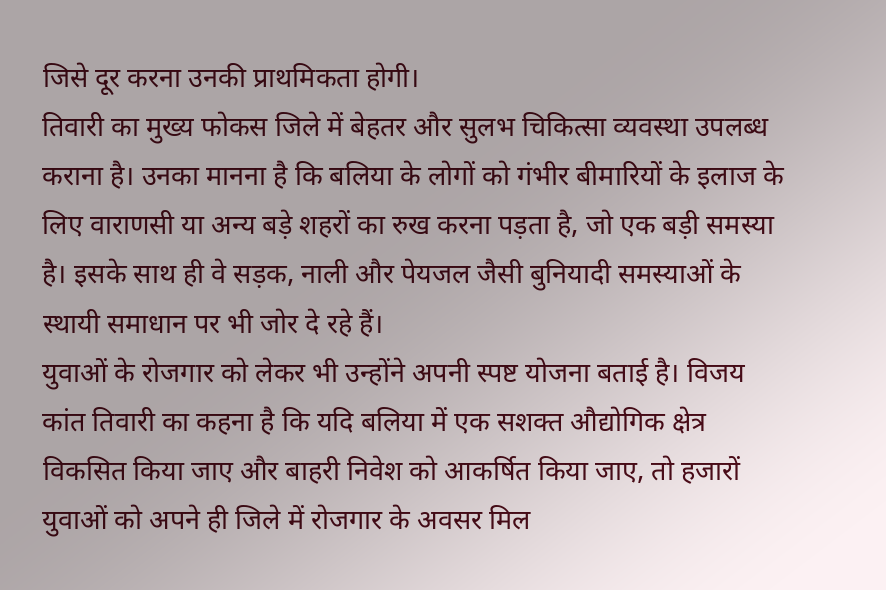जिसे दूर करना उनकी प्राथमिकता होगी।
तिवारी का मुख्य फोकस जिले में बेहतर और सुलभ चिकित्सा व्यवस्था उपलब्ध कराना है। उनका मानना है कि बलिया के लोगों को गंभीर बीमारियों के इलाज के लिए वाराणसी या अन्य बड़े शहरों का रुख करना पड़ता है, जो एक बड़ी समस्या है। इसके साथ ही वे सड़क, नाली और पेयजल जैसी बुनियादी समस्याओं के स्थायी समाधान पर भी जोर दे रहे हैं।
युवाओं के रोजगार को लेकर भी उन्होंने अपनी स्पष्ट योजना बताई है। विजय कांत तिवारी का कहना है कि यदि बलिया में एक सशक्त औद्योगिक क्षेत्र विकसित किया जाए और बाहरी निवेश को आकर्षित किया जाए, तो हजारों युवाओं को अपने ही जिले में रोजगार के अवसर मिल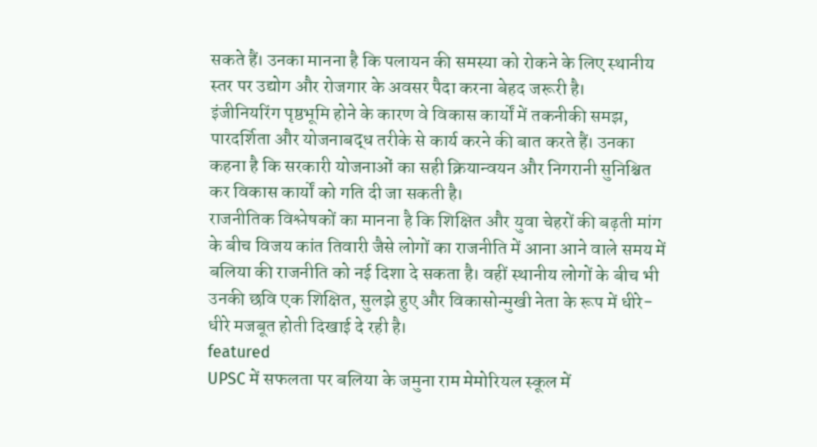सकते हैं। उनका मानना है कि पलायन की समस्या को रोकने के लिए स्थानीय स्तर पर उद्योग और रोजगार के अवसर पैदा करना बेहद जरूरी है।
इंजीनियरिंग पृष्ठभूमि होने के कारण वे विकास कार्यों में तकनीकी समझ, पारदर्शिता और योजनाबद्ध तरीके से कार्य करने की बात करते हैं। उनका कहना है कि सरकारी योजनाओं का सही क्रियान्वयन और निगरानी सुनिश्चित कर विकास कार्यों को गति दी जा सकती है।
राजनीतिक विश्लेषकों का मानना है कि शिक्षित और युवा चेहरों की बढ़ती मांग के बीच विजय कांत तिवारी जैसे लोगों का राजनीति में आना आने वाले समय में बलिया की राजनीति को नई दिशा दे सकता है। वहीं स्थानीय लोगों के बीच भी उनकी छवि एक शिक्षित, सुलझे हुए और विकासोन्मुखी नेता के रूप में धीरे-धीरे मजबूत होती दिखाई दे रही है।
featured
UPSC में सफलता पर बलिया के जमुना राम मेमोरियल स्कूल में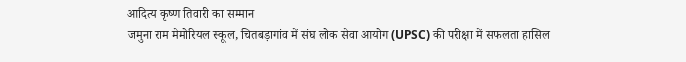आदित्य कृष्ण तिवारी का सम्मान
जमुना राम मेमोरियल स्कूल, चितबड़ागांव में संघ लोक सेवा आयोग (UPSC) की परीक्षा में सफलता हासिल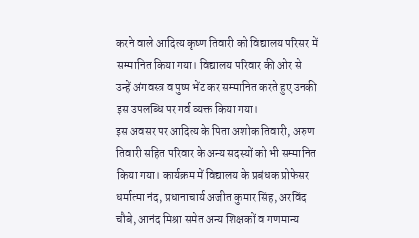करने वाले आदित्य कृष्ण तिवारी को विद्यालय परिसर में सम्मानित किया गया। विद्यालय परिवार की ओर से उन्हें अंगवस्त्र व पुष्प भेंट कर सम्मानित करते हुए उनकी इस उपलब्धि पर गर्व व्यक्त किया गया।
इस अवसर पर आदित्य के पिता अशोक तिवारी, अरुण तिवारी सहित परिवार के अन्य सदस्यों को भी सम्मानित किया गया। कार्यक्रम में विद्यालय के प्रबंधक प्रोफेसर धर्मात्मा नंद, प्रधानाचार्य अजीत कुमार सिंह, अरविंद चौबे, आनंद मिश्रा समेत अन्य शिक्षकों व गणमान्य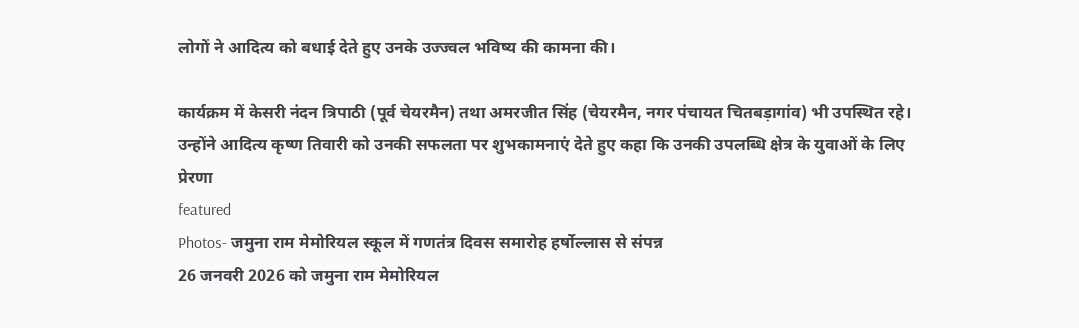लोगों ने आदित्य को बधाई देते हुए उनके उज्ज्वल भविष्य की कामना की।

कार्यक्रम में केसरी नंदन त्रिपाठी (पूर्व चेयरमैन) तथा अमरजीत सिंह (चेयरमैन, नगर पंचायत चितबड़ागांव) भी उपस्थित रहे। उन्होंने आदित्य कृष्ण तिवारी को उनकी सफलता पर शुभकामनाएं देते हुए कहा कि उनकी उपलब्धि क्षेत्र के युवाओं के लिए प्रेरणा
featured
Photos- जमुना राम मेमोरियल स्कूल में गणतंत्र दिवस समारोह हर्षोल्लास से संपन्न
26 जनवरी 2026 को जमुना राम मेमोरियल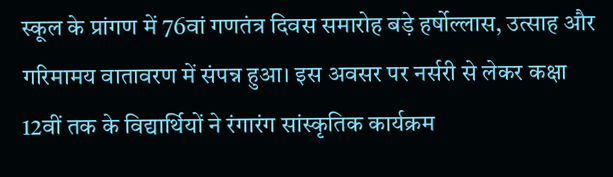स्कूल के प्रांगण में 76वां गणतंत्र दिवस समारोह बड़े हर्षोल्लास, उत्साह और गरिमामय वातावरण में संपन्न हुआ। इस अवसर पर नर्सरी से लेकर कक्षा 12वीं तक के विद्यार्थियों ने रंगारंग सांस्कृतिक कार्यक्रम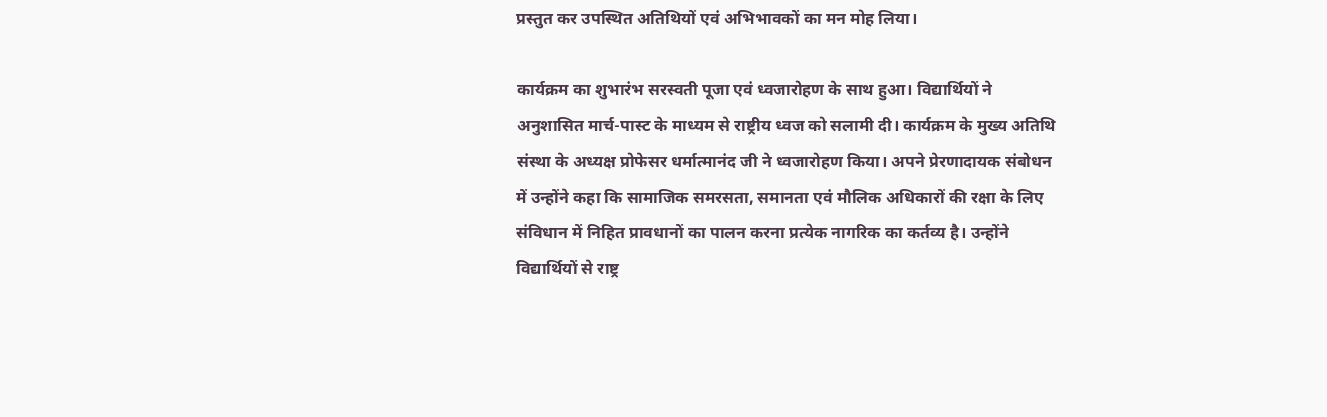प्रस्तुत कर उपस्थित अतिथियों एवं अभिभावकों का मन मोह लिया।

कार्यक्रम का शुभारंभ सरस्वती पूजा एवं ध्वजारोहण के साथ हुआ। विद्यार्थियों ने अनुशासित मार्च-पास्ट के माध्यम से राष्ट्रीय ध्वज को सलामी दी। कार्यक्रम के मुख्य अतिथि संस्था के अध्यक्ष प्रोफेसर धर्मात्मानंद जी ने ध्वजारोहण किया। अपने प्रेरणादायक संबोधन में उन्होंने कहा कि सामाजिक समरसता, समानता एवं मौलिक अधिकारों की रक्षा के लिए संविधान में निहित प्रावधानों का पालन करना प्रत्येक नागरिक का कर्तव्य है। उन्होंने विद्यार्थियों से राष्ट्र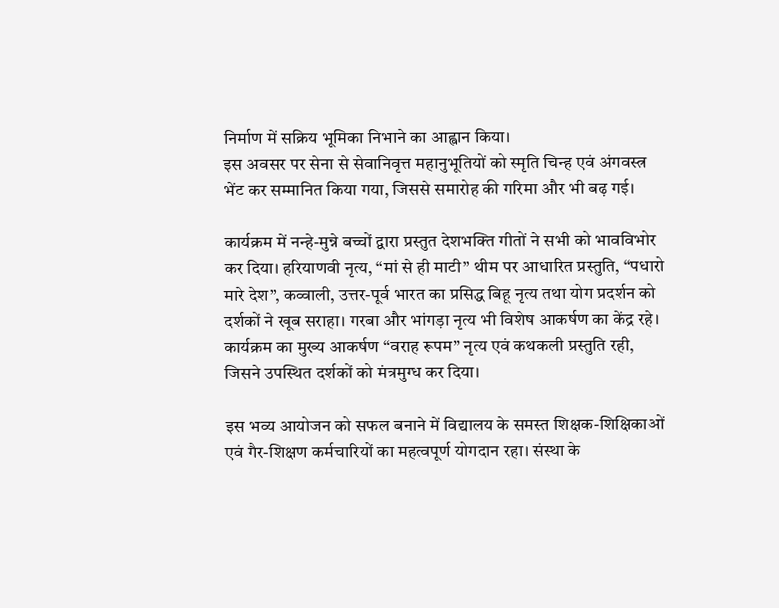निर्माण में सक्रिय भूमिका निभाने का आह्वान किया।
इस अवसर पर सेना से सेवानिवृत्त महानुभूतियों को स्मृति चिन्ह एवं अंगवस्त्र भेंट कर सम्मानित किया गया, जिससे समारोह की गरिमा और भी बढ़ गई।

कार्यक्रम में नन्हे-मुन्ने बच्चों द्वारा प्रस्तुत देशभक्ति गीतों ने सभी को भावविभोर कर दिया। हरियाणवी नृत्य, “मां से ही माटी” थीम पर आधारित प्रस्तुति, “पधारो मारे देश”, कव्वाली, उत्तर-पूर्व भारत का प्रसिद्ध बिहू नृत्य तथा योग प्रदर्शन को दर्शकों ने खूब सराहा। गरबा और भांगड़ा नृत्य भी विशेष आकर्षण का केंद्र रहे। कार्यक्रम का मुख्य आकर्षण “वराह रूपम” नृत्य एवं कथकली प्रस्तुति रही, जिसने उपस्थित दर्शकों को मंत्रमुग्ध कर दिया।

इस भव्य आयोजन को सफल बनाने में विद्यालय के समस्त शिक्षक-शिक्षिकाओं एवं गैर-शिक्षण कर्मचारियों का महत्वपूर्ण योगदान रहा। संस्था के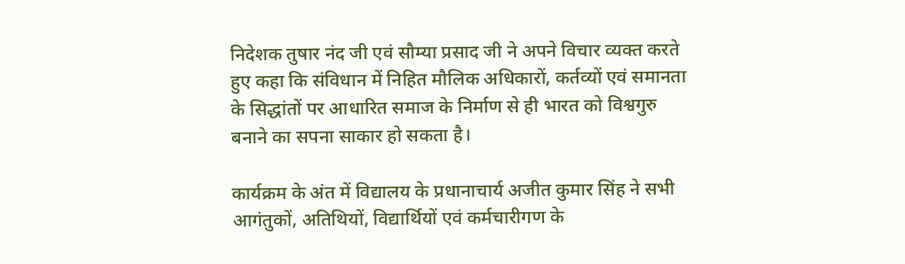निदेशक तुषार नंद जी एवं सौम्या प्रसाद जी ने अपने विचार व्यक्त करते हुए कहा कि संविधान में निहित मौलिक अधिकारों, कर्तव्यों एवं समानता के सिद्धांतों पर आधारित समाज के निर्माण से ही भारत को विश्वगुरु बनाने का सपना साकार हो सकता है।

कार्यक्रम के अंत में विद्यालय के प्रधानाचार्य अजीत कुमार सिंह ने सभी आगंतुकों, अतिथियों, विद्यार्थियों एवं कर्मचारीगण के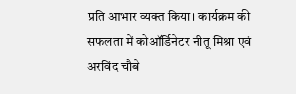प्रति आभार व्यक्त किया। कार्यक्रम की सफलता में कोऑर्डिनेटर नीतू मिश्रा एवं अरविंद चौबे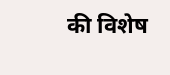की विशेष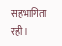सहभागिता रही।